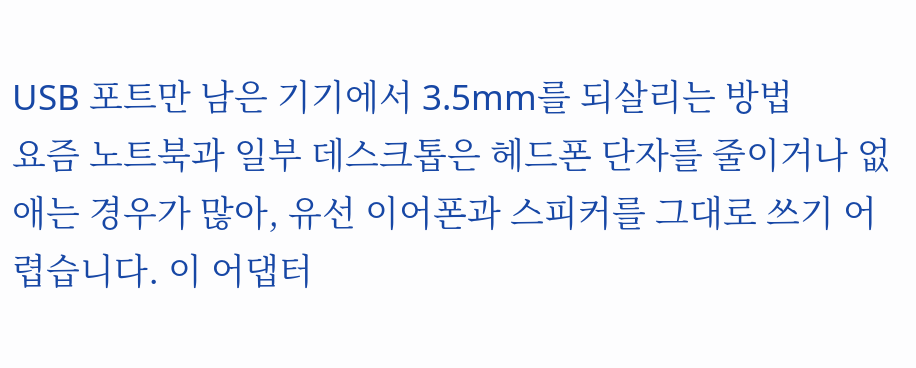USB 포트만 남은 기기에서 3.5mm를 되살리는 방법
요즘 노트북과 일부 데스크톱은 헤드폰 단자를 줄이거나 없애는 경우가 많아, 유선 이어폰과 스피커를 그대로 쓰기 어렵습니다. 이 어댑터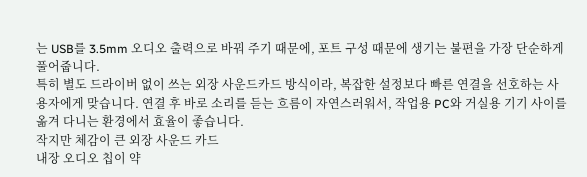는 USB를 3.5mm 오디오 출력으로 바꿔 주기 때문에, 포트 구성 때문에 생기는 불편을 가장 단순하게 풀어줍니다.
특히 별도 드라이버 없이 쓰는 외장 사운드카드 방식이라, 복잡한 설정보다 빠른 연결을 선호하는 사용자에게 맞습니다. 연결 후 바로 소리를 듣는 흐름이 자연스러워서, 작업용 PC와 거실용 기기 사이를 옮겨 다니는 환경에서 효율이 좋습니다.
작지만 체감이 큰 외장 사운드 카드
내장 오디오 칩이 약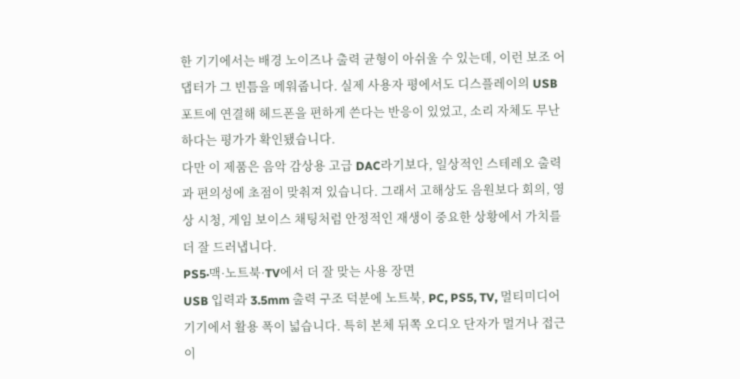한 기기에서는 배경 노이즈나 출력 균형이 아쉬울 수 있는데, 이런 보조 어댑터가 그 빈틈을 메워줍니다. 실제 사용자 평에서도 디스플레이의 USB 포트에 연결해 헤드폰을 편하게 쓴다는 반응이 있었고, 소리 자체도 무난하다는 평가가 확인됐습니다.
다만 이 제품은 음악 감상용 고급 DAC라기보다, 일상적인 스테레오 출력과 편의성에 초점이 맞춰져 있습니다. 그래서 고해상도 음원보다 회의, 영상 시청, 게임 보이스 채팅처럼 안정적인 재생이 중요한 상황에서 가치를 더 잘 드러냅니다.
PS5·맥·노트북·TV에서 더 잘 맞는 사용 장면
USB 입력과 3.5mm 출력 구조 덕분에 노트북, PC, PS5, TV, 멀티미디어 기기에서 활용 폭이 넓습니다. 특히 본체 뒤쪽 오디오 단자가 멀거나 접근이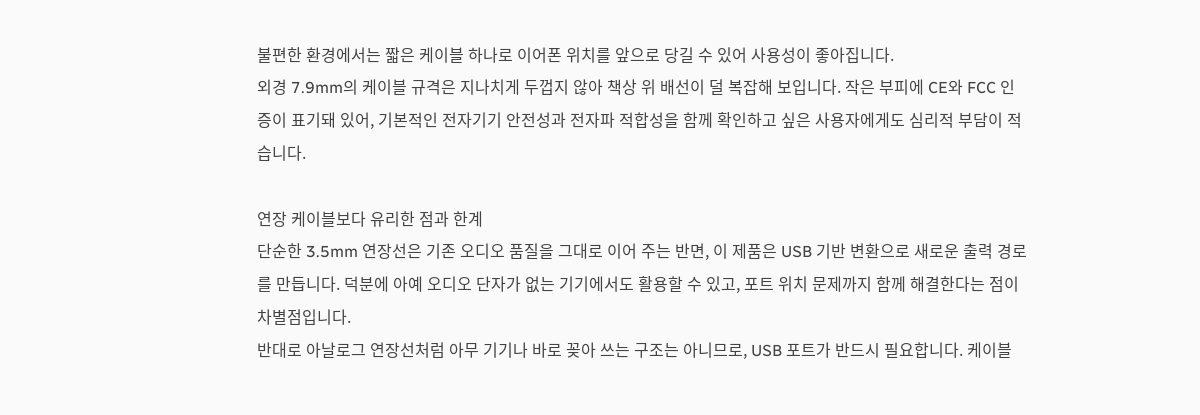불편한 환경에서는 짧은 케이블 하나로 이어폰 위치를 앞으로 당길 수 있어 사용성이 좋아집니다.
외경 7.9mm의 케이블 규격은 지나치게 두껍지 않아 책상 위 배선이 덜 복잡해 보입니다. 작은 부피에 CE와 FCC 인증이 표기돼 있어, 기본적인 전자기기 안전성과 전자파 적합성을 함께 확인하고 싶은 사용자에게도 심리적 부담이 적습니다.

연장 케이블보다 유리한 점과 한계
단순한 3.5mm 연장선은 기존 오디오 품질을 그대로 이어 주는 반면, 이 제품은 USB 기반 변환으로 새로운 출력 경로를 만듭니다. 덕분에 아예 오디오 단자가 없는 기기에서도 활용할 수 있고, 포트 위치 문제까지 함께 해결한다는 점이 차별점입니다.
반대로 아날로그 연장선처럼 아무 기기나 바로 꽂아 쓰는 구조는 아니므로, USB 포트가 반드시 필요합니다. 케이블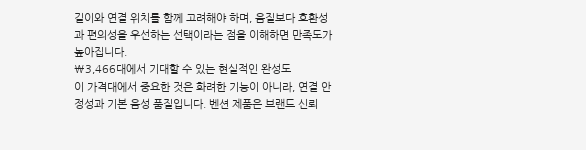길이와 연결 위치를 함께 고려해야 하며, 음질보다 호환성과 편의성을 우선하는 선택이라는 점을 이해하면 만족도가 높아집니다.
₩3,466대에서 기대할 수 있는 현실적인 완성도
이 가격대에서 중요한 것은 화려한 기능이 아니라, 연결 안정성과 기본 음성 품질입니다. 벤션 제품은 브랜드 신뢰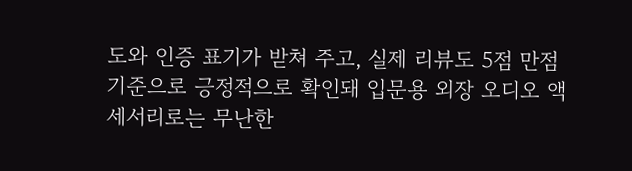도와 인증 표기가 받쳐 주고, 실제 리뷰도 5점 만점 기준으로 긍정적으로 확인돼 입문용 외장 오디오 액세서리로는 무난한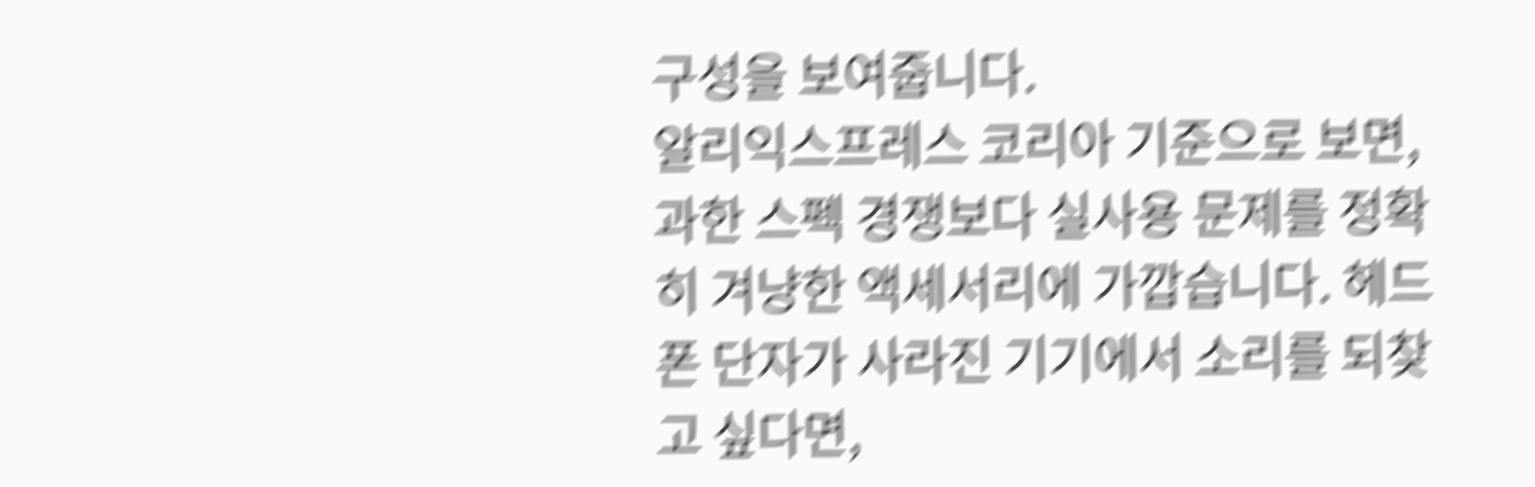구성을 보여줍니다.
알리익스프레스 코리아 기준으로 보면, 과한 스펙 경쟁보다 실사용 문제를 정확히 겨냥한 액세서리에 가깝습니다. 헤드폰 단자가 사라진 기기에서 소리를 되찾고 싶다면,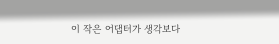이 작은 어댑터가 생각보다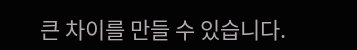큰 차이를 만들 수 있습니다.